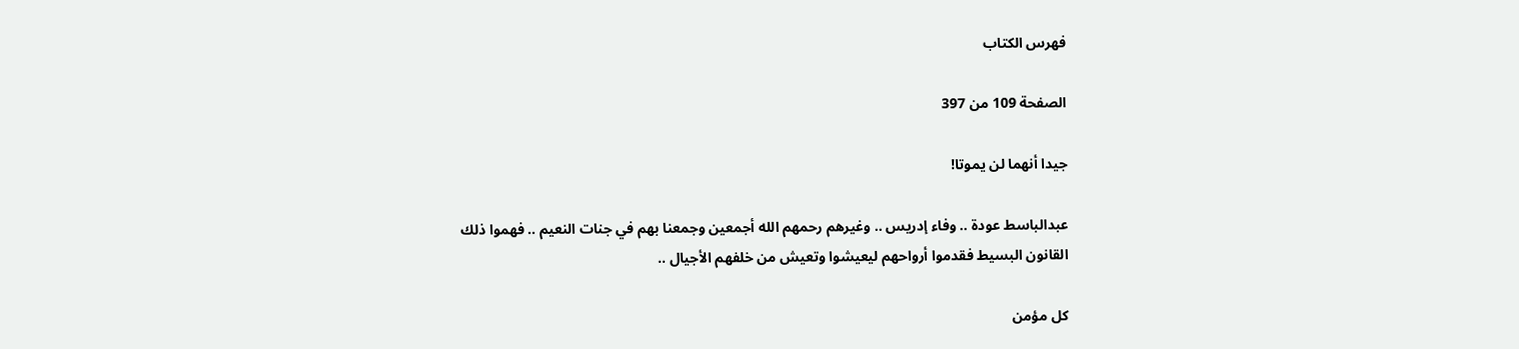فهرس الكتاب

الصفحة 109 من 397

جيدا أنهما لن يموتا!

عبدالباسط عودة .. وفاء إدريس .. وغيرهم رحمهم الله أجمعين وجمعنا بهم في جنات النعيم .. فهموا ذلك القانون البسيط فقدموا أرواحهم ليعيشوا وتعيش من خلفهم الأجيال ..

كل مؤمن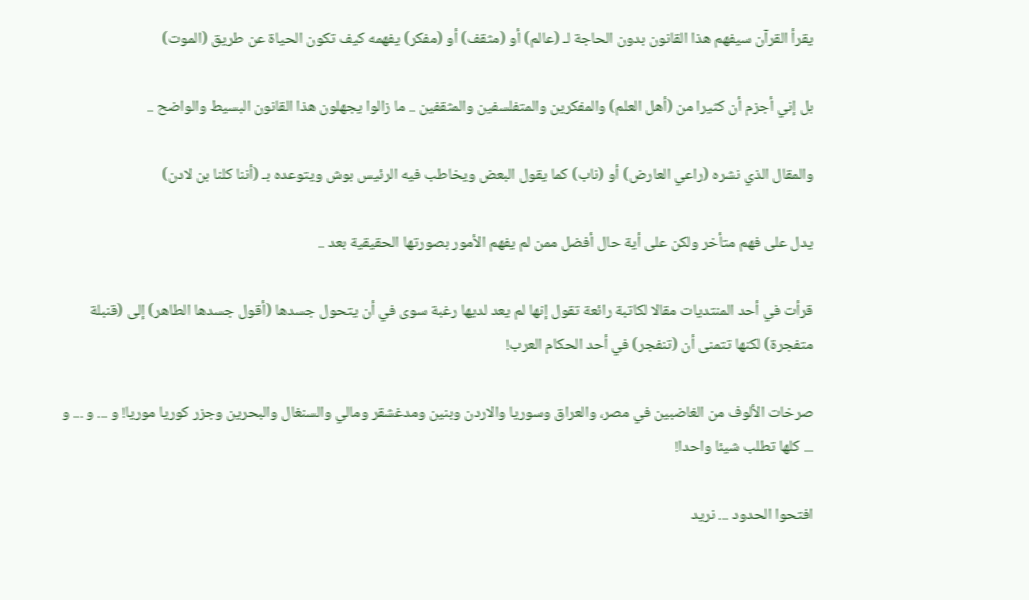يقرأ القرآن سيفهم هذا القانون بدون الحاجة لـ (عالم) أو (مثقف) أو (مفكر) يفهمه كيف تكون الحياة عن طريق (الموت)

بل إني أجزم أن كثيرا من (أهل العلم) والمفكرين والمتفلسفين والمثقفين .. ما زالوا يجهلون هذا القانون البسيط والواضح ..

والمقال الذي نشره (راعي العارض) أو (ناب) كما يقول البعض ويخاطب فيه الرئيس بوش ويتوعده بـ (أننا كلنا بن لادن)

يدل على فهم متأخر ولكن على أية حال أفضل ممن لم يفهم الأمور بصورتها الحقيقية بعد ..

قرأت في أحد المنتديات مقالا لكاتبة رائعة تقول إنها لم يعد لديها رغبة سوى في أن يتحول جسدها (أقول جسدها الطاهر) إلى (قنبلة متفجرة) لكنها تتمنى أن (تنفجر) في أحد الحكام العرب!

صرخات الألوف من الغاضبين في مصر، والعراق وسوريا والاردن وبنين ومدغشقر ومالي والسنغال والبحرين وجزر كوريا موريا! و ... و ... و ... كلها تطلب شيئا واحدا!

افتحوا الحدود ... نريد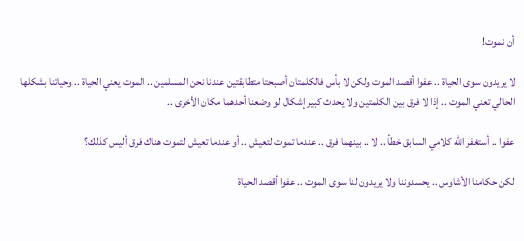أن نموت!

لا يريدون سوى الحياة .. عفوا أقصد الموت ولكن لا بأس فالكلمتان أصبحتا متطابقتين عندنا نحن المسلمين .. الموت يعني الحياة .. وحياتنا بشكلها الحالي تعني الموت .. إذا لا فرق بين الكلمتين ولا يحدث كبير إشكال لو وضعنا أحدهما مكان الأخرى ..

عفوا .. أستغفر الله كلامي السابق خطأ .. لا .. بينهما فرق .. عندما تموت لتعيش .. أو عندما تعيش لتموت هناك فرق أليس كذلك؟

لكن حكامنا الأشاوس .. يحسدوننا ولا يريدون لنا سوى الموت .. عفوا أقصد الحياة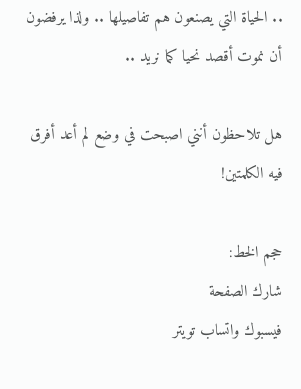.. الحياة التي يصنعون هم تفاصيلها .. ولذا يرفضون أن نموت أقصد نحيا كما نريد ..

هل تلاحظون أنني اصبحت في وضع لم أعد أفرق فيه الكلمتين!

حجم الخط:
شارك الصفحة
فيسبوك واتساب تويتر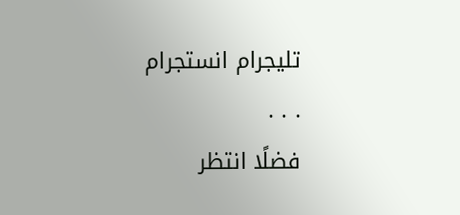تليجرام انستجرام
. . .
فضلًا انتظر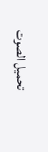تحميل الصوت